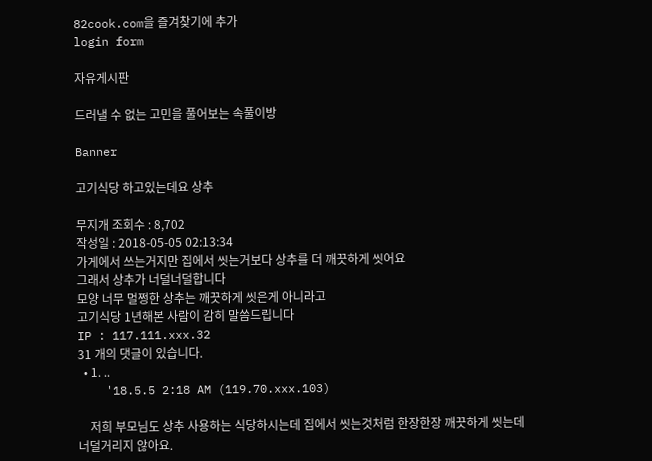82cook.com을 즐겨찾기에 추가
login form

자유게시판

드러낼 수 없는 고민을 풀어보는 속풀이방

Banner

고기식당 하고있는데요 상추

무지개 조회수 : 8,702
작성일 : 2018-05-05 02:13:34
가게에서 쓰는거지만 집에서 씻는거보다 상추를 더 깨끗하게 씻어요
그래서 상추가 너덜너덜합니다
모양 너무 멀쩡한 상추는 깨끗하게 씻은게 아니라고
고기식당 1년해본 사람이 감히 말씀드립니다
IP : 117.111.xxx.32
31 개의 댓글이 있습니다.
  • 1. ..
    '18.5.5 2:18 AM (119.70.xxx.103)

    저희 부모님도 상추 사용하는 식당하시는데 집에서 씻는것처럼 한장한장 깨끗하게 씻는데 너덜거리지 않아요.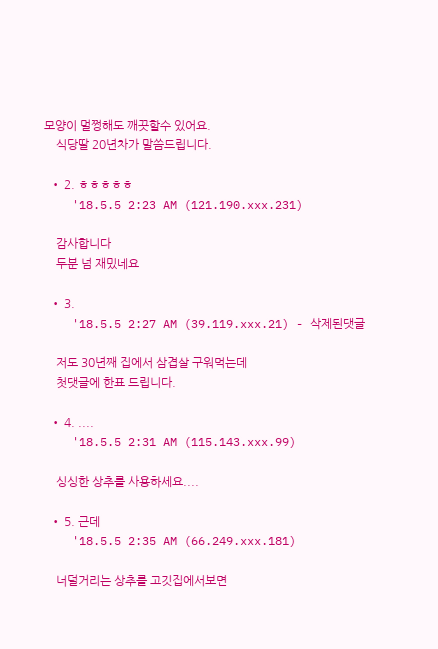모양이 멀쩡해도 깨끗할수 있어요.
    식당딸 20년차가 말씀드립니다.

  • 2. ㅎㅎㅎㅎㅎ
    '18.5.5 2:23 AM (121.190.xxx.231)

    감사합니다
    두분 넘 재밌네요

  • 3.
    '18.5.5 2:27 AM (39.119.xxx.21) - 삭제된댓글

    저도 30년째 집에서 삼겹살 구워먹는데
    첫댓글에 한표 드립니다.

  • 4. ....
    '18.5.5 2:31 AM (115.143.xxx.99)

    싱싱한 상추를 사용하세요....

  • 5. 근데
    '18.5.5 2:35 AM (66.249.xxx.181)

    너덜거리는 상추를 고깃집에서보면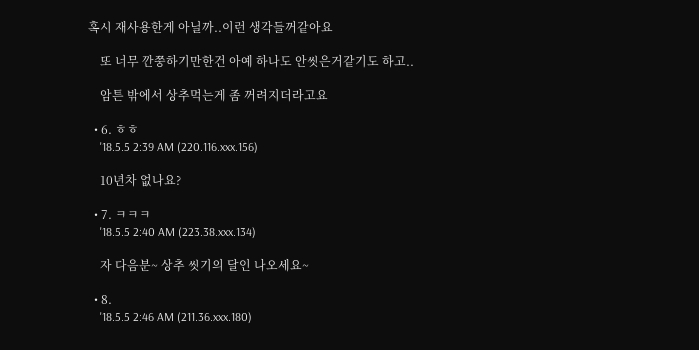혹시 재사용한게 아닐까..이런 생각들꺼같아요

    또 너무 깐쭝하기만한건 아예 하나도 안씻은거같기도 하고..

    암튼 밖에서 상추먹는게 좀 꺼려지더라고요

  • 6. ㅎㅎ
    '18.5.5 2:39 AM (220.116.xxx.156)

    10년차 없나요?

  • 7. ㅋㅋㅋ
    '18.5.5 2:40 AM (223.38.xxx.134)

    자 다음분~ 상추 씻기의 달인 나오세요~

  • 8.
    '18.5.5 2:46 AM (211.36.xxx.180)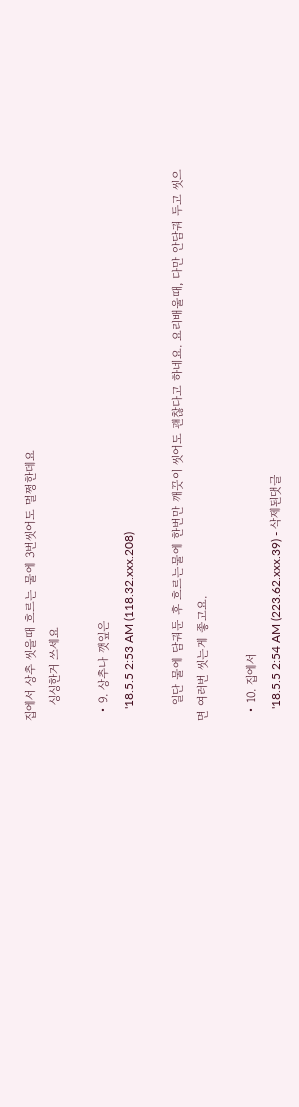집에서 상추 씻을때 흐르는 물에 3번씻어도 멀쩡한데요
    싱싱한거 쓰세요

  • 9. 상추나 깻잎은
    '18.5.5 2:53 AM (118.32.xxx.208)

    일단 물에 담궈둔 후 흐르는물에 한번만 깨끗이 씻어도 괜찮다고 하네요. 요리배울때, 다만 안담궈 두고 씻으면 여러번 씻는게 좋고요.

  • 10. 집에서
    '18.5.5 2:54 AM (223.62.xxx.39) - 삭제된댓글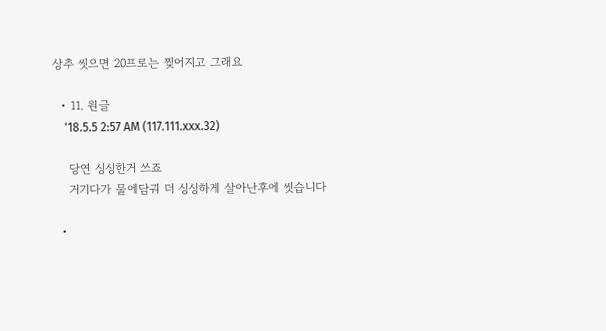상추 씻으면 20프로는 찢어지고 그래요

  • 11. 원글
    '18.5.5 2:57 AM (117.111.xxx.32)

    당연 싱싱한거 쓰죠
    거기다가 물에담궈 더 싱싱하게 살아난후에 씻습니다

  •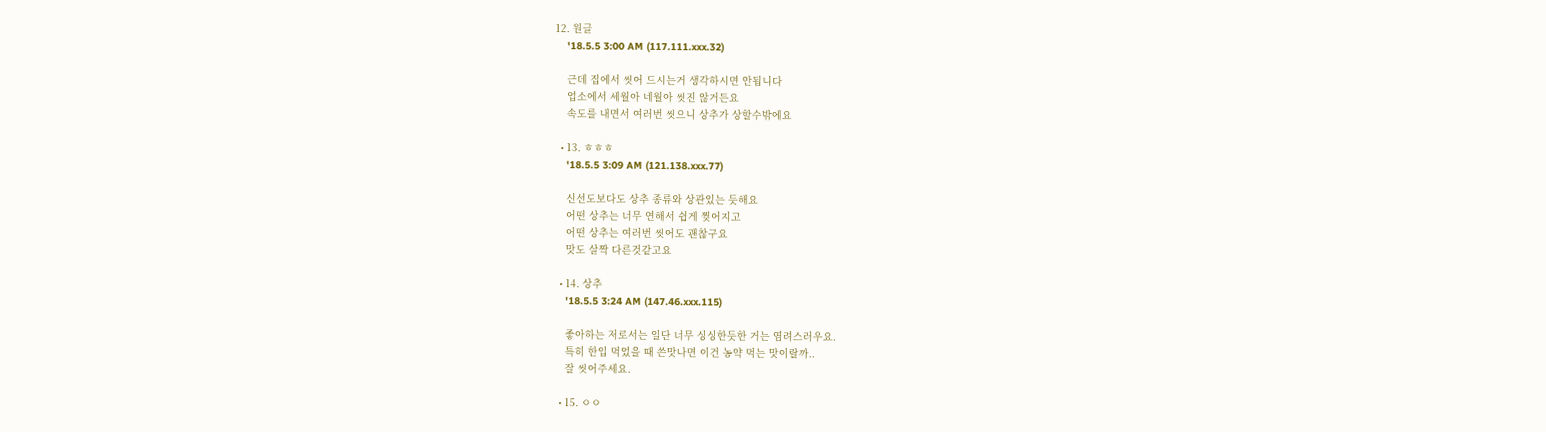12. 원글
    '18.5.5 3:00 AM (117.111.xxx.32)

    근데 집에서 씻어 드시는거 생각하시면 안됩니다
    업소에서 세월아 네월아 씻진 않거든요
    속도를 내면서 여러번 씻으니 상추가 상할수밖에요

  • 13. ㅎㅎㅎ
    '18.5.5 3:09 AM (121.138.xxx.77)

    신선도보다도 상추 종류와 상관있는 듯해요
    어떤 상추는 너무 연해서 쉽게 찢어지고
    어떤 상추는 여러번 씻어도 괜찮구요
    맛도 살짝 다른것같고요

  • 14. 상추
    '18.5.5 3:24 AM (147.46.xxx.115)

    좋아하는 저로서는 일단 너무 싱싱한듯한 거는 염려스러우요.
    특히 한입 먹었을 때 쓴맛나면 이건 농약 먹는 맛이랄까..
    잘 씻어주세요.

  • 15. ㅇㅇ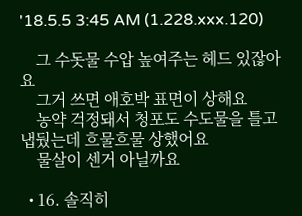'18.5.5 3:45 AM (1.228.xxx.120)

    그 수돗물 수압 높여주는 헤드 있잖아요
    그거 쓰면 애호박 표면이 상해요
    농약 걱정돼서 청포도 수도물을 틀고 냅뒀는데 흐물흐물 상했어요
    물살이 센거 아닐까요

  • 16. 솔직히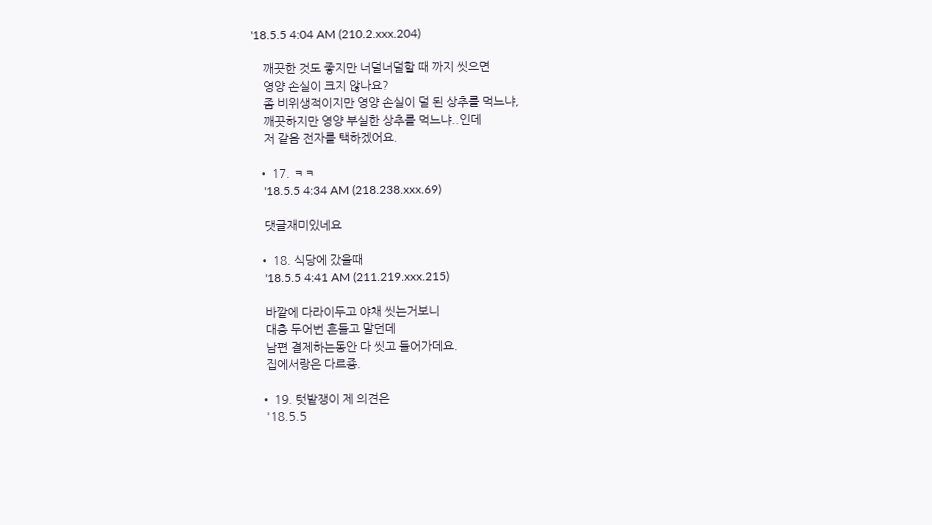'18.5.5 4:04 AM (210.2.xxx.204)

    깨끗한 것도 좋지만 너덜너덜할 때 까지 씻으면
    영양 손실이 크지 않나요?
    좀 비위생적이지만 영양 손실이 덜 된 상추를 먹느냐,
    깨끗하지만 영양 부실한 상추를 먹느냐..인데
    저 같음 전자를 택하겠어요.

  • 17. ㅋㅋ
    '18.5.5 4:34 AM (218.238.xxx.69)

    댓글재미있네요

  • 18. 식당에 갔을때
    '18.5.5 4:41 AM (211.219.xxx.215)

    바깥에 다라이두고 야채 씻는거보니
    대충 두어번 흔들고 말던데
    남편 결제하는동안 다 씻고 들어가데요.
    집에서랑은 다르죵.

  • 19. 텃밭쟁이 제 의견은
    '18.5.5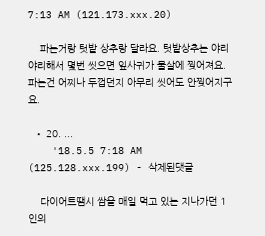7:13 AM (121.173.xxx.20)

    파는거랑 텃밭 상추랑 달라요. 텃밭상추는 야리야리해서 몇번 씻으면 잎사귀가 물살에 찢어져요. 파는건 어찌나 두껍던지 아무리 씻어도 안찢어지구요.

  • 20. ...
    '18.5.5 7:18 AM (125.128.xxx.199) - 삭제된댓글

    다이어트땜시 쌈을 매일 먹고 있는 지나가던 1인의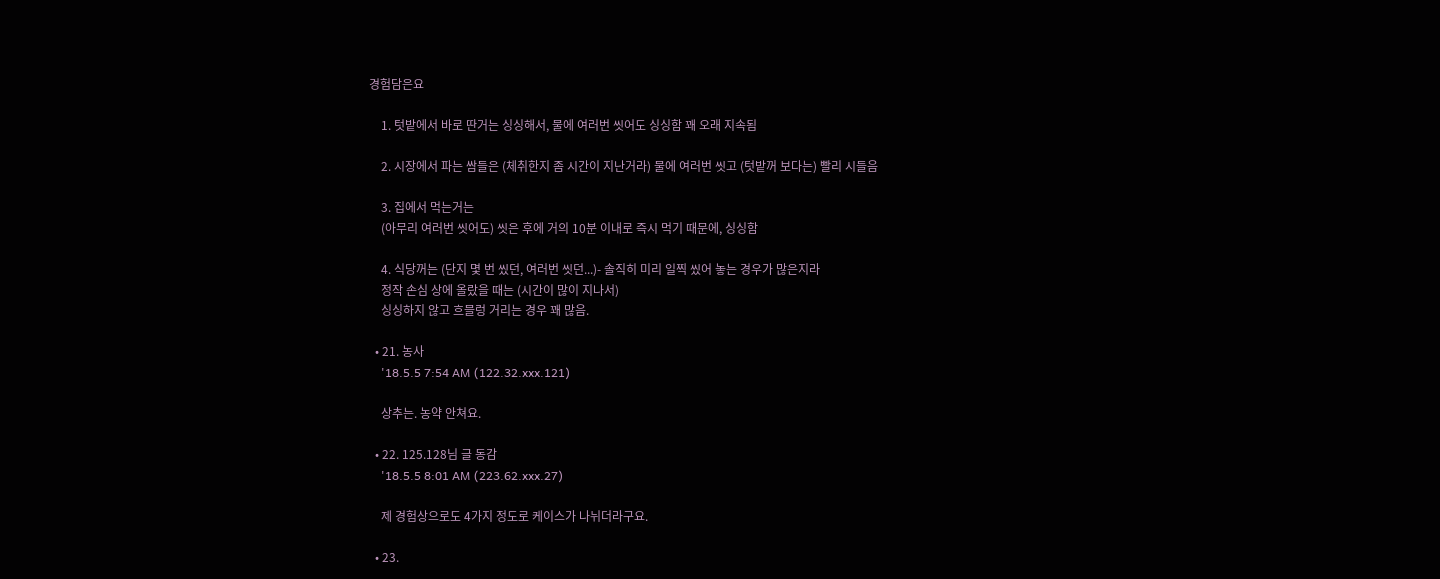경험담은요

    1. 텃밭에서 바로 딴거는 싱싱해서, 물에 여러번 씻어도 싱싱함 꽤 오래 지속됨

    2. 시장에서 파는 쌈들은 (체취한지 좀 시간이 지난거라) 물에 여러번 씻고 (텃밭꺼 보다는) 빨리 시들음

    3. 집에서 먹는거는
    (아무리 여러번 씻어도) 씻은 후에 거의 10분 이내로 즉시 먹기 때문에, 싱싱함

    4. 식당꺼는 (단지 몇 번 씼던, 여러번 씻던...)- 솔직히 미리 일찍 씼어 놓는 경우가 많은지라
    정작 손심 상에 올랐을 때는 (시간이 많이 지나서)
    싱싱하지 않고 흐믈렁 거리는 경우 꽤 많음.

  • 21. 농사
    '18.5.5 7:54 AM (122.32.xxx.121)

    상추는. 농약 안쳐요.

  • 22. 125.128님 글 동감
    '18.5.5 8:01 AM (223.62.xxx.27)

    제 경험상으로도 4가지 정도로 케이스가 나뉘더라구요.

  • 23.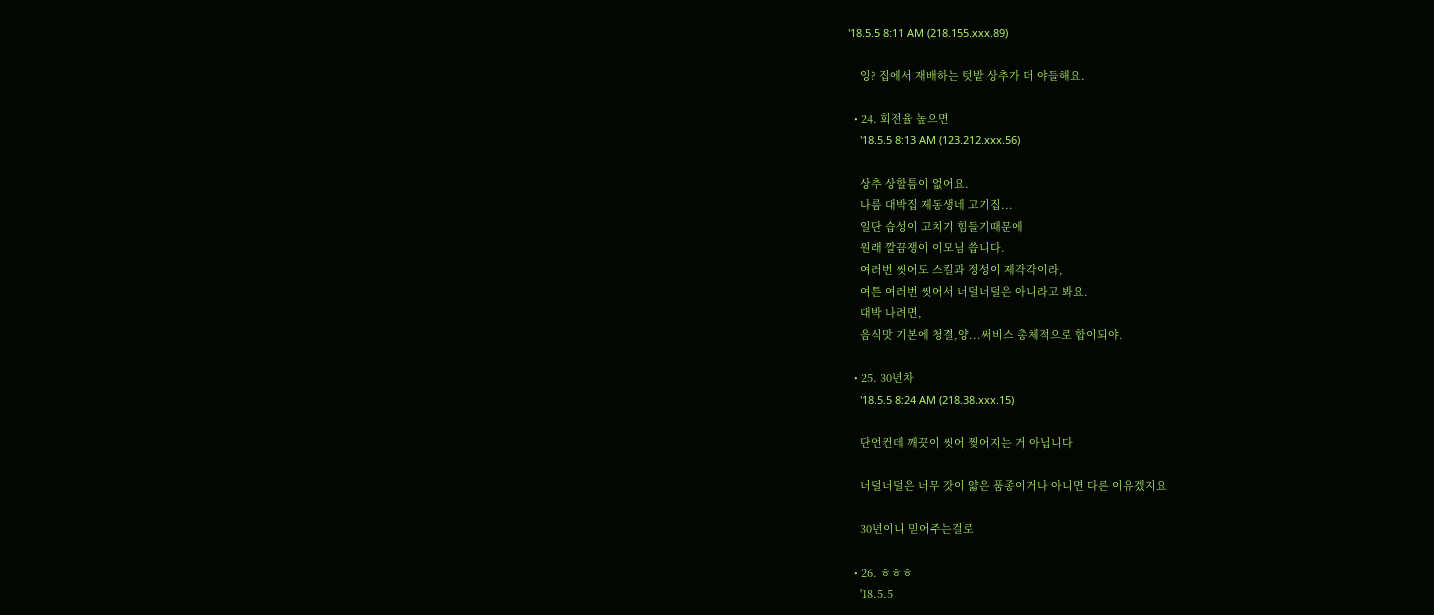'18.5.5 8:11 AM (218.155.xxx.89)

    잉? 집에서 재배하는 텃밭 상추가 더 야들해요.

  • 24. 회전율 높으면
    '18.5.5 8:13 AM (123.212.xxx.56)

    상추 상할틈이 없어요.
    나름 대박집 제동생네 고기집...
    일단 습성이 고치기 힘들기때문에
    원래 깔끔쟁이 이모님 씁니다.
    여러번 씻어도 스킬과 정성이 제각각이라,
    여튼 여러번 씻어서 너덜너덜은 아니라고 봐요.
    대박 나려면,
    음식맛 기본에 청결,양...써비스 총체적으로 합이되야.

  • 25. 30년차
    '18.5.5 8:24 AM (218.38.xxx.15)

    단언컨데 깨끗이 씻어 찢어지는 거 아닙니다

    너덜너덜은 너무 갓이 얇은 품종이거나 아니면 다른 이유겠지요

    30년이니 믿어주는걸로

  • 26. ㅎㅎㅎ
    '18.5.5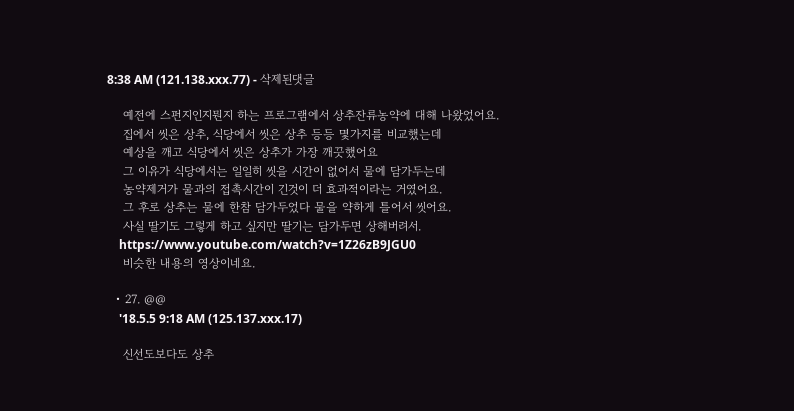8:38 AM (121.138.xxx.77) - 삭제된댓글

    예전에 스펀지인지뭔지 하는 프로그램에서 상추잔류농약에 대해 나왔었어요.
    집에서 씻은 상추, 식당에서 씻은 상추 등등 몇가지를 비교했는데
    예상을 깨고 식당에서 씻은 상추가 가장 깨끗했어요
    그 이유가 식당에서는 일일히 씻을 시간이 없어서 물에 담가두는데
    농약제거가 물과의 접촉시간이 긴것이 더 효과적이라는 거였어요.
    그 후로 상추는 물에 한참 담가두었다 물을 약하게 틀어서 씻어요.
    사실 딸기도 그렇게 하고 싶지만 딸기는 담가두면 상해버려서.
    https://www.youtube.com/watch?v=1Z26zB9JGU0
    비슷한 내용의 영상이네요.

  • 27. @@
    '18.5.5 9:18 AM (125.137.xxx.17)

    신선도보다도 상추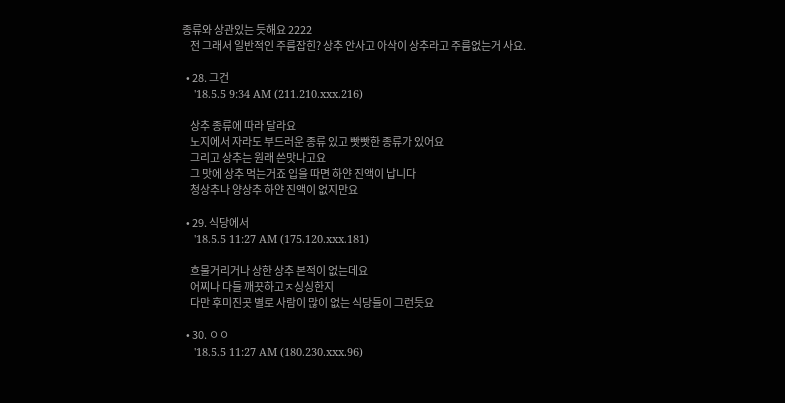종류와 상관있는 듯해요 2222
    전 그래서 일반적인 주름잡힌? 상추 안사고 아삭이 상추라고 주름없는거 사요.

  • 28. 그건
    '18.5.5 9:34 AM (211.210.xxx.216)

    상추 종류에 따라 달라요
    노지에서 자라도 부드러운 종류 있고 빳빳한 종류가 있어요
    그리고 상추는 원래 쓴맛나고요
    그 맛에 상추 먹는거죠 입을 따면 하얀 진액이 납니다
    청상추나 양상추 하얀 진액이 없지만요

  • 29. 식당에서
    '18.5.5 11:27 AM (175.120.xxx.181)

    흐물거리거나 상한 상추 본적이 없는데요
    어찌나 다들 깨끗하고ㅈ싱싱한지
    다만 후미진곳 별로 사람이 많이 없는 식당들이 그런듯요

  • 30. ㅇㅇ
    '18.5.5 11:27 AM (180.230.xxx.96)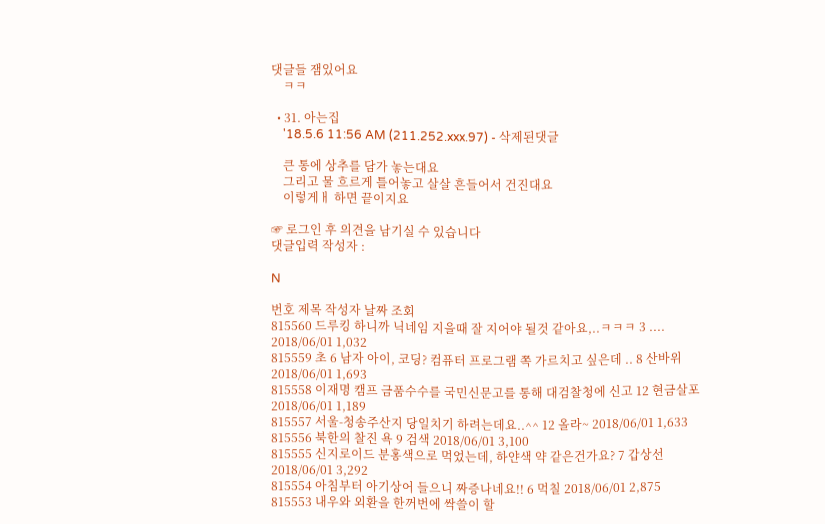댓글들 잼있어요
    ㅋㅋ

  • 31. 아는집
    '18.5.6 11:56 AM (211.252.xxx.97) - 삭제된댓글

    큰 통에 상추를 담가 놓는대요
    그리고 물 흐르게 틀어놓고 살살 흔들어서 건진대요
    이렇게ㅐ 하면 끝이지요

☞ 로그인 후 의견을 남기실 수 있습니다
댓글입력 작성자 :

N

번호 제목 작성자 날짜 조회
815560 드루킹 하니까 닉네임 지을때 잘 지어야 될것 같아요,..ㅋㅋㅋ 3 .... 2018/06/01 1,032
815559 초 6 남자 아이, 코딩? 컴퓨터 프로그램 쪽 가르치고 싶은데 .. 8 산바위 2018/06/01 1,693
815558 이재명 캠프 금품수수를 국민신문고를 통해 대검찰청에 신고 12 현금살포 2018/06/01 1,189
815557 서울-청송주산지 당일치기 하려는데요..^^ 12 올라~ 2018/06/01 1,633
815556 북한의 찰진 욕 9 검색 2018/06/01 3,100
815555 신지로이드 분홍색으로 먹었는데, 하얀색 약 같은건가요? 7 갑상선 2018/06/01 3,292
815554 아침부터 아기상어 들으니 짜증나네요!! 6 먹칠 2018/06/01 2,875
815553 내우와 외환을 한꺼번에 싹쓸이 할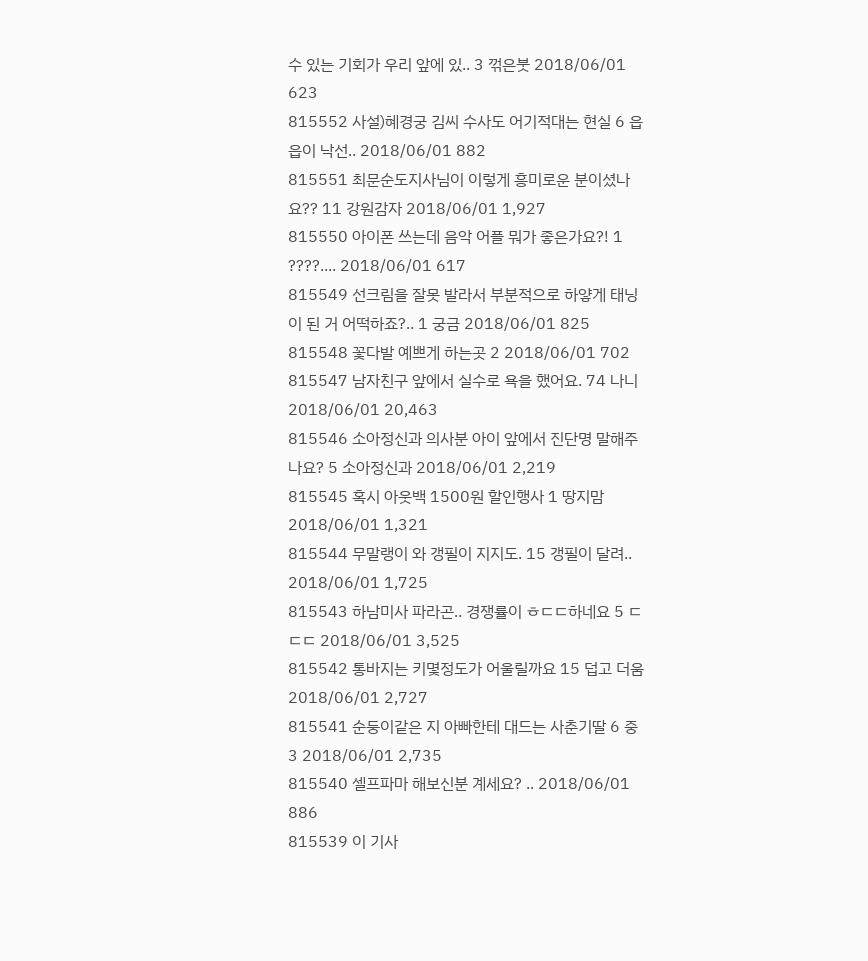수 있는 기회가 우리 앞에 있.. 3 꺾은붓 2018/06/01 623
815552 사설)혜경궁 김씨 수사도 어기적대는 현실 6 읍읍이 낙선.. 2018/06/01 882
815551 최문순도지사님이 이렇게 흥미로운 분이셨나요?? 11 강원감자 2018/06/01 1,927
815550 아이폰 쓰는데 음악 어플 뭐가 좋은가요?! 1 ????.... 2018/06/01 617
815549 선크림을 잘못 발라서 부분적으로 하얗게 태닝이 된 거 어떡하죠?.. 1 궁금 2018/06/01 825
815548 꽃다발 예쁘게 하는곳 2 2018/06/01 702
815547 남자친구 앞에서 실수로 욕을 했어요. 74 나니 2018/06/01 20,463
815546 소아정신과 의사분 아이 앞에서 진단명 말해주나요? 5 소아정신과 2018/06/01 2,219
815545 혹시 아웃백 1500원 할인행사 1 땅지맘 2018/06/01 1,321
815544 무말랭이 와 갱필이 지지도. 15 갱필이 달려.. 2018/06/01 1,725
815543 하남미사 파라곤.. 경쟁률이 ㅎㄷㄷ하네요 5 ㄷㄷㄷ 2018/06/01 3,525
815542 통바지는 키몇정도가 어울릴까요 15 덥고 더움 2018/06/01 2,727
815541 순둥이같은 지 아빠한테 대드는 사춘기딸 6 중3 2018/06/01 2,735
815540 셀프파마 해보신분 계세요? .. 2018/06/01 886
815539 이 기사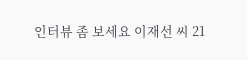인터뷰 좀 보세요 이재선 씨 21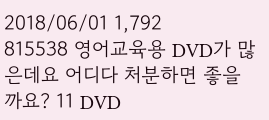2018/06/01 1,792
815538 영어교육용 DVD가 많은데요 어디다 처분하면 좋을까요? 11 DVD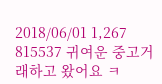2018/06/01 1,267
815537 귀여운 중고거래하고 왔어요 ㅋ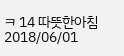ㅋ 14 따뜻한아침 2018/06/01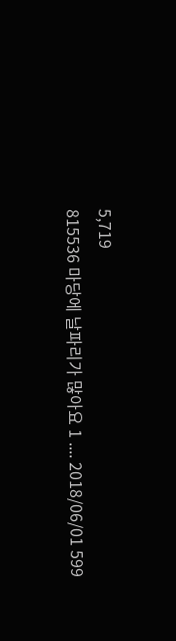5,719
815536 마당에 날파리가 많아요 1 .... 2018/06/01 599